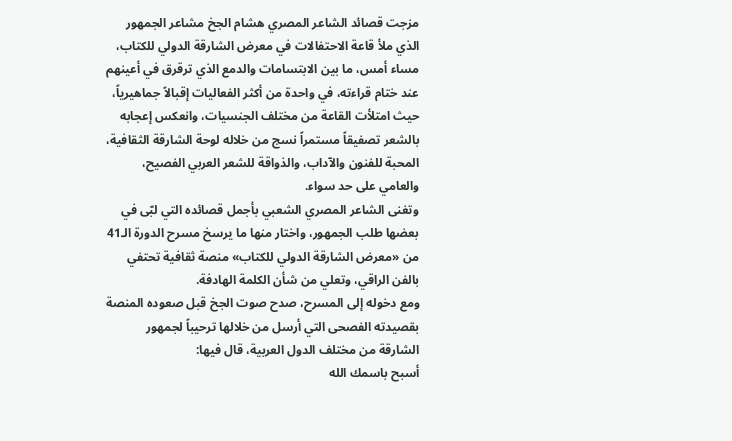مزجت قصائد الشاعر المصري هشام الجخ مشاعر الجمهور الذي ملأ قاعة الاحتفالات في معرض الشارقة الدولي للكتاب، مساء أمس، ما بين الابتسامات والدمع الذي ترقرق في أعينهم عند ختام قراءته، في واحدة من أكثر الفعاليات إقبالاً جماهيرياً، حيث امتلأت القاعة من مختلف الجنسيات، وانعكس إعجابه بالشعر تصفيقاً مستمراً نسج من خلاله لوحة الشارقة الثقافية، المحبة للفنون والآداب، والذواقة للشعر العربي الفصيح، والعامي على حد سواء.
وتغنى الشاعر المصري الشعبي بأجمل قصائده التي لبّى في بعضها طلب الجمهور، واختار منها ما يرسخ مسرح الدورة الـ41 من «معرض الشارقة الدولي للكتاب» منصة ثقافية تحتفي بالفن الراقي، وتعلي من شأن الكلمة الهادفة.
ومع دخوله إلى المسرح، صدح صوت الجخ قبل صعوده المنصة بقصيدته الفصحى التي أرسل من خلالها ترحيباً لجمهور الشارقة من مختلف الدول العربية، قال فيها:
أسبح باسمك الله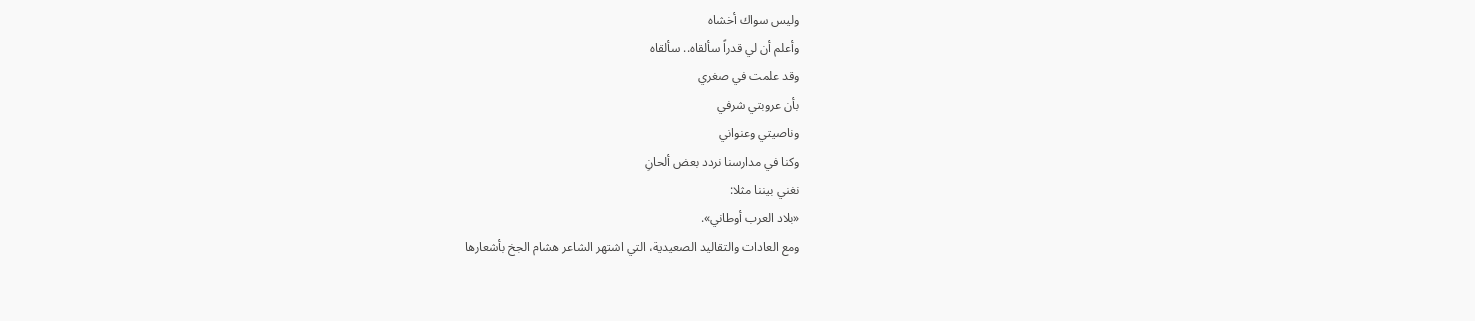وليس سواك أخشاه
وأعلم أن لي قدراً سألقاه.. سألقاه
وقد علمت في صغري
بأن عروبتي شرفي
وناصيتي وعنواني
وكنا في مدارسنا نردد بعض ألحانِ
نغني بيننا مثلا:
«بلاد العرب أوطاني».
ومع العادات والتقاليد الصعيدية، التي اشتهر الشاعر هشام الجخ بأشعارها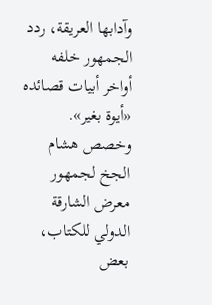وآدابها العريقة، ردد الجمهور خلفه أواخر أبيات قصائده «أيوة بغير».
وخصص هشام الجخ لجمهور معرض الشارقة الدولي للكتاب، بعض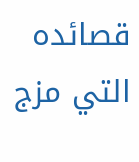قصائده التي مزج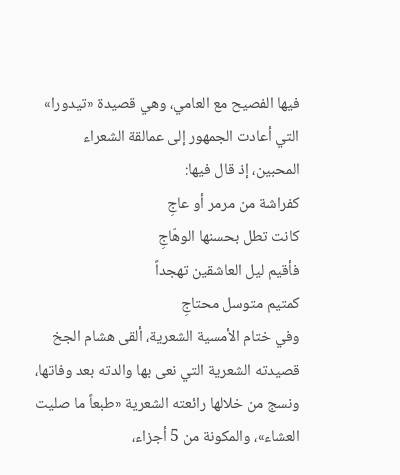فيها الفصيح مع العامي، وهي قصيدة «تيدورا» التي أعادت الجمهور إلى عمالقة الشعراء المحبين، إذ قال فيها:
كفراشة من مرمر أو عاجِ
كانت تطل بحسنها الوهّاجِ
فأقيم ليل العاشقين تهجداً
كمتيم متوسل محتاجِ
وفي ختام الأمسية الشعرية، ألقى هشام الجخ قصيدته الشعرية التي نعى بها والدته بعد وفاتها، ونسج من خلالها رائعته الشعرية «طبعاً ما صليت العشاء»، والمكونة من 5 أجزاء،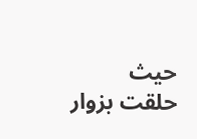حيث حلقت بزوار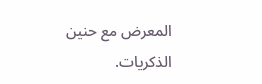المعرض مع حنين الذكريات.